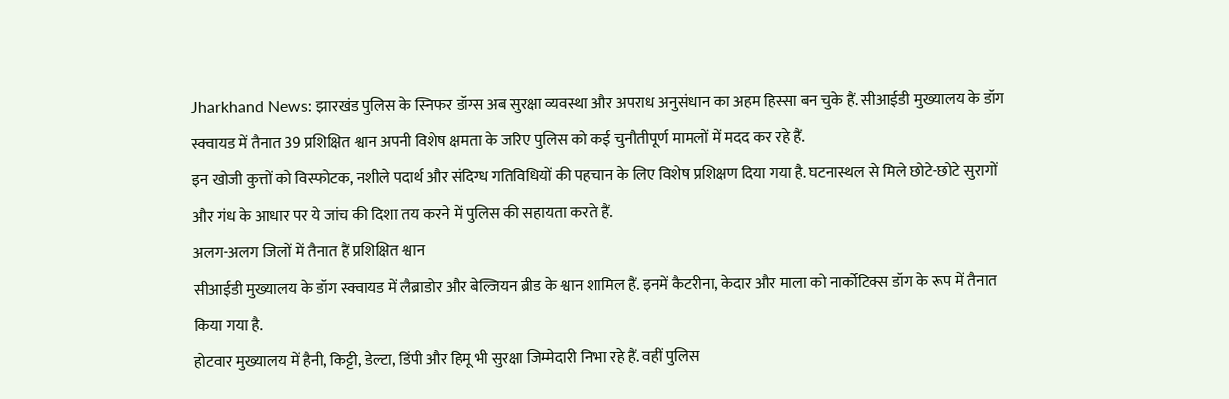Jharkhand News: झारखंड पुलिस के स्निफर डॉग्स अब सुरक्षा व्यवस्था और अपराध अनुसंधान का अहम हिस्सा बन चुके हैं. सीआईडी मुख्यालय के डॉग स्क्वायड में तैनात 39 प्रशिक्षित श्वान अपनी विशेष क्षमता के जरिए पुलिस को कई चुनौतीपूर्ण मामलों में मदद कर रहे हैं.
इन खोजी कुत्तों को विस्फोटक, नशीले पदार्थ और संदिग्ध गतिविधियों की पहचान के लिए विशेष प्रशिक्षण दिया गया है. घटनास्थल से मिले छोटे-छोटे सुरागों और गंध के आधार पर ये जांच की दिशा तय करने में पुलिस की सहायता करते हैं.
अलग-अलग जिलों में तैनात हैं प्रशिक्षित श्वान
सीआईडी मुख्यालय के डॉग स्क्वायड में लैब्राडोर और बेल्जियन ब्रीड के श्वान शामिल हैं. इनमें कैटरीना, केदार और माला को नार्कोटिक्स डॉग के रूप में तैनात किया गया है.
होटवार मुख्यालय में हैनी, किट्टी, डेल्टा, डिंपी और हिमू भी सुरक्षा जिम्मेदारी निभा रहे हैं. वहीं पुलिस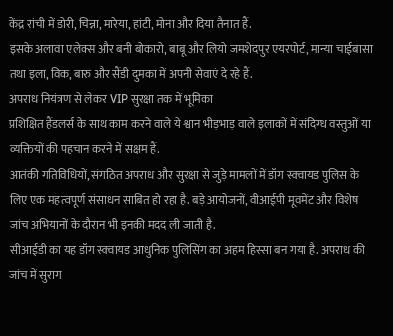केंद्र रांची में डोरी, चिन्ना, मारेया, हांटी, मोना और दिया तैनात हैं.
इसके अलावा एलेक्स और बनी बोकारो, बाबू और लियो जमशेदपुर एयरपोर्ट, मान्या चाईबासा तथा इला, विक, बारु और सैंडी दुमका में अपनी सेवाएं दे रहे हैं.
अपराध नियंत्रण से लेकर VIP सुरक्षा तक में भूमिका
प्रशिक्षित हैंडलर्स के साथ काम करने वाले ये श्वान भीड़भाड़ वाले इलाकों में संदिग्ध वस्तुओं या व्यक्तियों की पहचान करने में सक्षम हैं.
आतंकी गतिविधियों, संगठित अपराध और सुरक्षा से जुड़े मामलों में डॉग स्क्वायड पुलिस के लिए एक महत्वपूर्ण संसाधन साबित हो रहा है. बड़े आयोजनों, वीआईपी मूवमेंट और विशेष जांच अभियानों के दौरान भी इनकी मदद ली जाती है.
सीआईडी का यह डॉग स्क्वायड आधुनिक पुलिसिंग का अहम हिस्सा बन गया है. अपराध की जांच में सुराग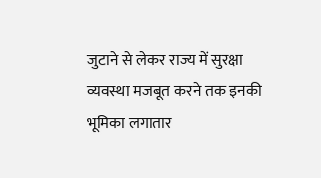जुटाने से लेकर राज्य में सुरक्षा व्यवस्था मजबूत करने तक इनकी भूमिका लगातार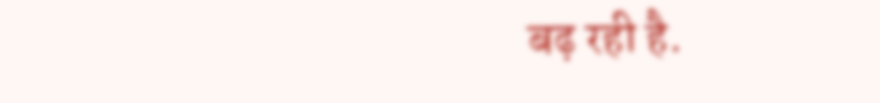बढ़ रही है.